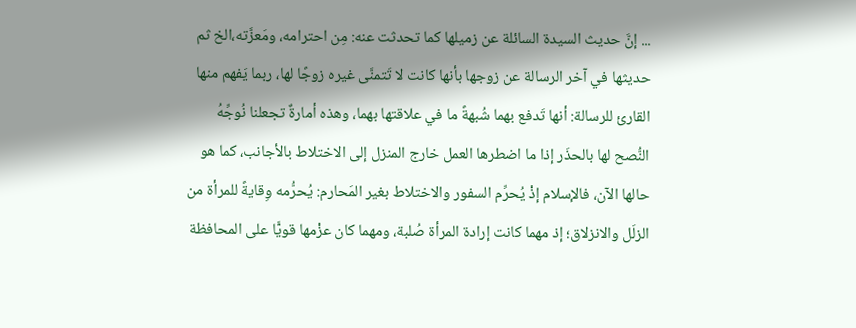... إنَّ حديث السيدة السائلة عن زميلها كما تحدثت عنه: مِن احترامه، ومَعزَّته،الخ ثم حديثها في آخر الرسالة عن زوجها بأنها كانت لا تَتمنَّى غيره زوجًا لها، ربما يَفهم منها القارئ للرسالة: أنها تَدفع بهما شُبهةً ما في علاقتها بهما، وهذه أمارةٌ تجعلنا نُوجِّهُ النُّصح لها بالحذَر إذا ما اضطرها العمل خارج المنزل إلى الاختلاط بالأجانب، كما هو حالها الآن، فالإسلام إذْ يُحرِّم السفور والاختلاط بغير المَحارم: يُحرُّمه وِقايةً للمرأة من الزلَل والانزلاق؛ إذ مهما كانت إرادة المرأة صُلبة، ومهما كان عزْمها قويًّا على المحافظة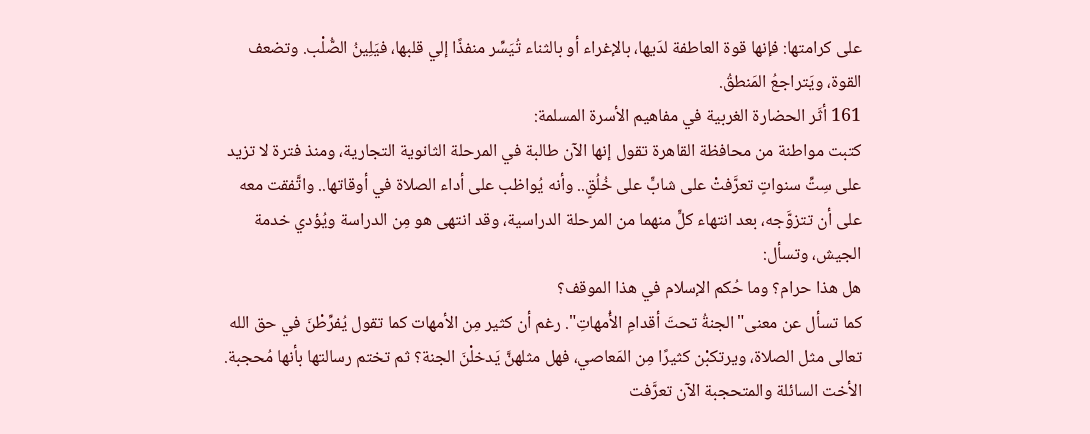على كرامتها: فإنها قوة العاطفة لدَيها، بالإغراء أو بالثناء تُيَسِّر منفذًا إلي قلبها، فيَلِينُ الصُّلْب. وتضعف القوة، ويَتراجعُ المَنطقُ.
161 أثَر الحضارة الغربية في مفاهيم الأسرة المسلمة:
كتبت مواطنة من محافظة القاهرة تقول إنها الآن طالبة في المرحلة الثانوية التجارية، ومنذ فترة لا تزيد على سِتِّ سنواتٍ تعرَّفتْ على شابٍّ على خُلُقٍ.. وأنه يُواظب على أداء الصلاة في أوقاتها.. واتَّفقت معه على أن تتزوَّجه، بعد انتهاء كلٍّ منهما من المرحلة الدراسية، وقد انتهى هو مِن الدراسة ويُؤدي خدمة الجيش، وتسأل:
هل هذا حرام؟ وما حُكم الإسلام في هذا الموقف؟
كما تسأل عن معنى"الجنةُ تحتَ أقدامِ الأُمهاتِ". رغم أن كثير مِن الأمهات كما تقول يُفرِّطْنَ في حق الله تعالى مثل الصلاة، ويرتكبْن كثيرًا مِن المَعاصي، فهل مثلهنَّ يَدخلْنَ الجنة؟ ثم تختم رسالتها بأنها مُحجبة.
الأخت السائلة والمتحجبة الآن تعرَّفت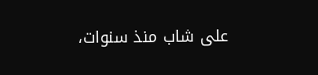على شاب منذ سنوات،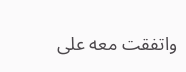واتفقت معه على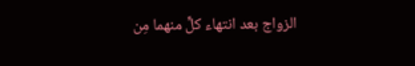الزواج بعد انتهاء كلٍّ منهما مِن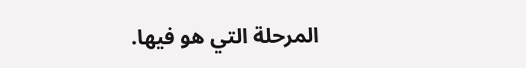المرحلة التي هو فيها.